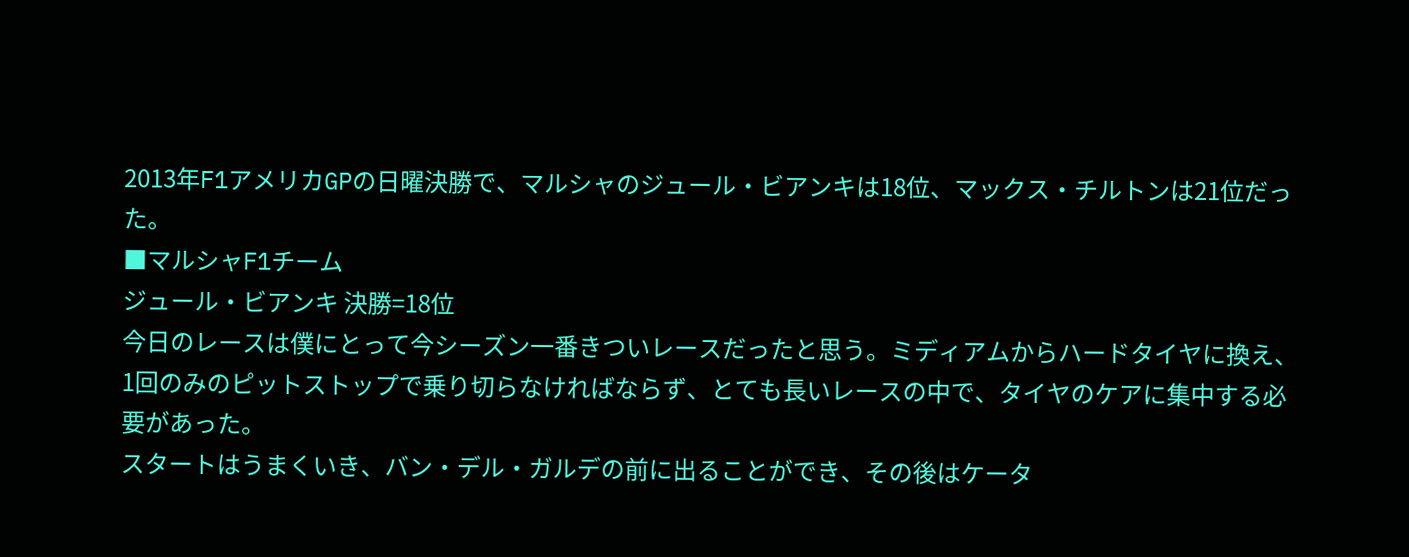2013年F1アメリカGPの日曜決勝で、マルシャのジュール・ビアンキは18位、マックス・チルトンは21位だった。
■マルシャF1チーム
ジュール・ビアンキ 決勝=18位
今日のレースは僕にとって今シーズン一番きついレースだったと思う。ミディアムからハードタイヤに換え、1回のみのピットストップで乗り切らなければならず、とても長いレースの中で、タイヤのケアに集中する必要があった。
スタートはうまくいき、バン・デル・ガルデの前に出ることができ、その後はケータ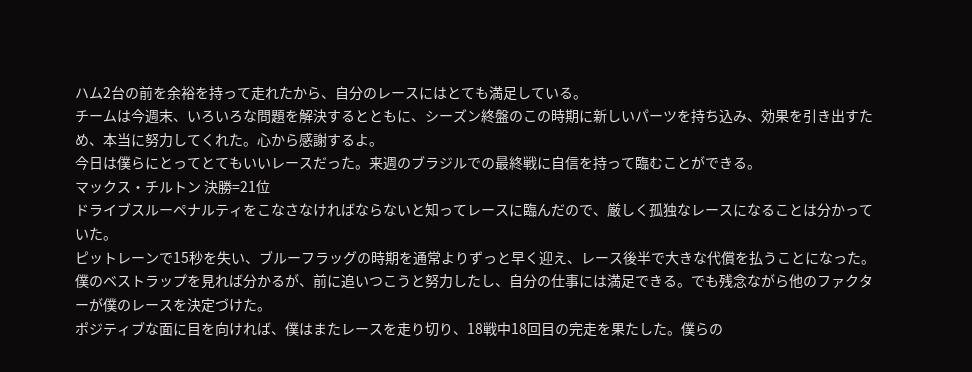ハム2台の前を余裕を持って走れたから、自分のレースにはとても満足している。
チームは今週末、いろいろな問題を解決するとともに、シーズン終盤のこの時期に新しいパーツを持ち込み、効果を引き出すため、本当に努力してくれた。心から感謝するよ。
今日は僕らにとってとてもいいレースだった。来週のブラジルでの最終戦に自信を持って臨むことができる。
マックス・チルトン 決勝=21位
ドライブスルーペナルティをこなさなければならないと知ってレースに臨んだので、厳しく孤独なレースになることは分かっていた。
ピットレーンで15秒を失い、ブルーフラッグの時期を通常よりずっと早く迎え、レース後半で大きな代償を払うことになった。
僕のベストラップを見れば分かるが、前に追いつこうと努力したし、自分の仕事には満足できる。でも残念ながら他のファクターが僕のレースを決定づけた。
ポジティブな面に目を向ければ、僕はまたレースを走り切り、18戦中18回目の完走を果たした。僕らの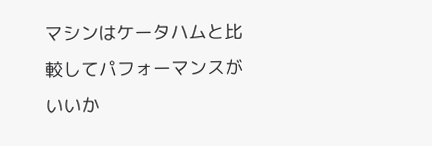マシンはケータハムと比較してパフォーマンスがいいか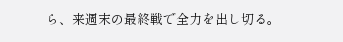ら、来週末の最終戦で全力を出し切る。